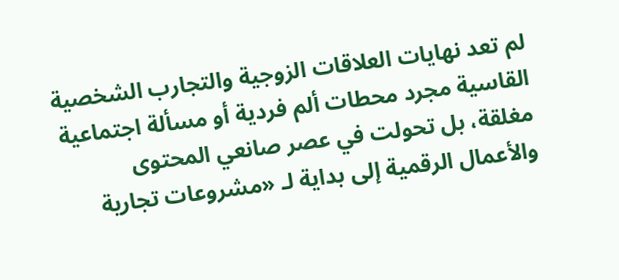لم تعد نهايات العلاقات الزوجية والتجارب الشخصية القاسية مجرد محطات ألم فردية أو مسألة اجتماعية مغلقة، بل تحولت في عصر صانعي المحتوى والأعمال الرقمية إلى بداية لـ «مشروعات تجارية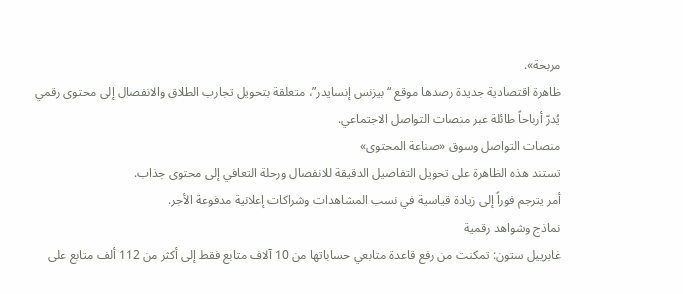مربحة».
ظاهرة اقتصادية جديدة رصدها موقع “بيزنس إنسايدر”، متعلقة بتحويل تجارب الطلاق والانفصال إلى محتوى رقمي يُدرّ أرباحاً طائلة عبر منصات التواصل الاجتماعي.
منصات التواصل وسوق «صناعة المحتوى»
تستند هذه الظاهرة على تحويل التفاصيل الدقيقة للانفصال ورحلة التعافي إلى محتوى جذاب.
أمر يترجم فوراً إلى زيادة قياسية في نسب المشاهدات وشراكات إعلانية مدفوعة الأجر.
نماذج وشواهد رقمية
غابرييل ستون: تمكنت من رفع قاعدة متابعي حساباتها من 10 آلاف متابع فقط إلى أكثر من 112 ألف متابع على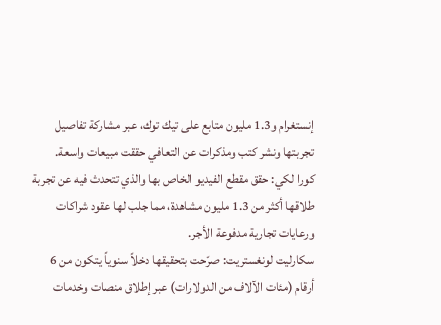إنستغرام و1.3 مليون متابع على تيك توك، عبر مشاركة تفاصيل تجربتها ونشر كتب ومذكرات عن التعافي حققت مبيعات واسعة.
كورا لكي: حقق مقطع الفيديو الخاص بها والذي تتحدث فيه عن تجربة طلاقها أكثر من 1.3 مليون مشاهدة، مما جلب لها عقود شراكات ورعايات تجارية مدفوعة الأجر.
سكارليت لونغستريت: صرّحت بتحقيقها دخلاً سنوياً يتكون من 6 أرقام (مئات الآلاف من الدولارات) عبر إطلاق منصات وخدمات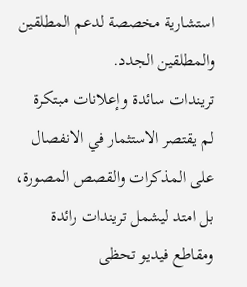استشارية مخصصة لدعم المطلقين والمطلقين الجدد.
تريندات سائدة وإعلانات مبتكرة
لم يقتصر الاستثمار في الانفصال على المذكرات والقصص المصورة، بل امتد ليشمل تريندات رائدة ومقاطع فيديو تحظى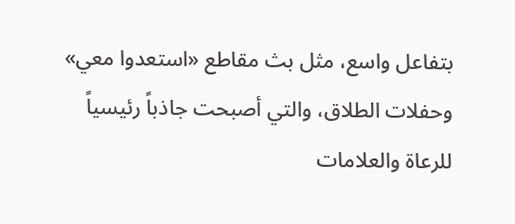بتفاعل واسع، مثل بث مقاطع «استعدوا معي» وحفلات الطلاق، والتي أصبحت جاذباً رئيسياً للرعاة والعلامات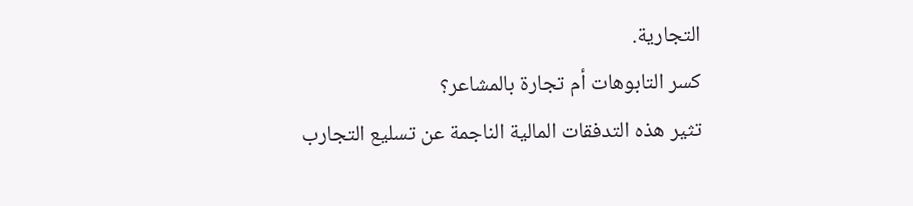التجارية.
كسر التابوهات أم تجارة بالمشاعر؟
تثير هذه التدفقات المالية الناجمة عن تسليع التجارب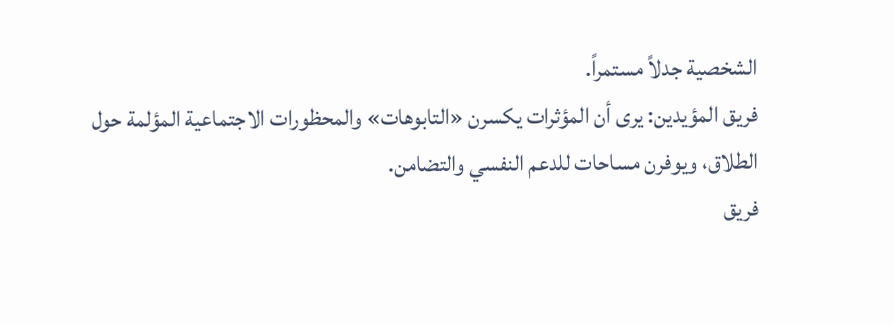الشخصية جدلاً مستمراً.
فريق المؤيدين: يرى أن المؤثرات يكسرن «التابوهات» والمحظورات الاجتماعية المؤلمة حول الطلاق، ويوفرن مساحات للدعم النفسي والتضامن.
فريق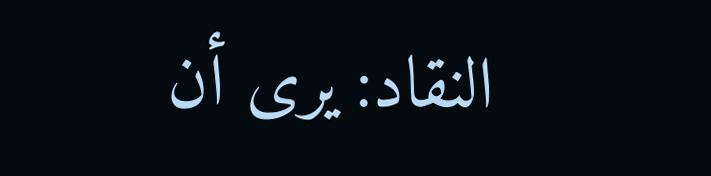النقاد: يرى أن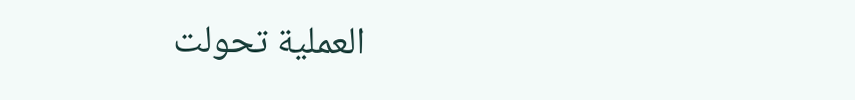العملية تحولت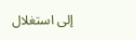إلى استغلال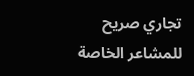تجاري صريح للمشاعر الخاصة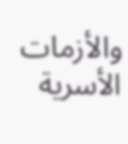والأزمات الأسرية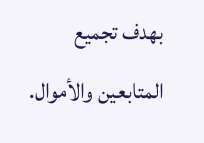بهدف تجميع المتابعين والأموال.